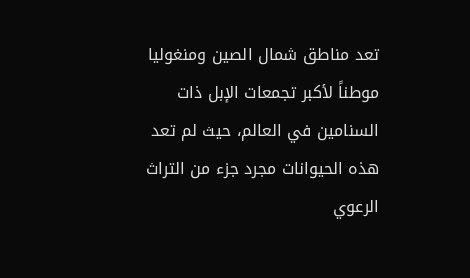تعد مناطق شمال الصين ومنغوليا موطناً لأكبر تجمعات الإبل ذات السنامين في العالم، حيث لم تعد هذه الحيوانات مجرد جزء من التراث الرعوي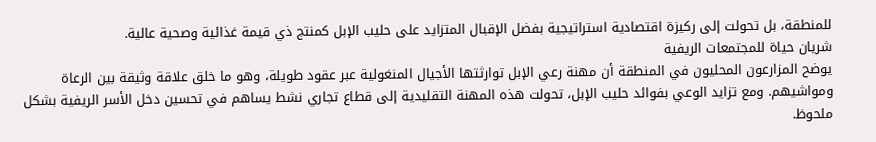للمنطقة، بل تحولت إلى ركيزة اقتصادية استراتيجية بفضل الإقبال المتزايد على حليب الإبل كمنتج ذي قيمة غذائية وصحية عالية.
شريان حياة للمجتمعات الريفية
يوضح المزارعون المحليون في المنطقة أن مهنة رعي الإبل توارثتها الأجيال المنغولية عبر عقود طويلة، وهو ما خلق علاقة وثيقة بين الرعاة ومواشيهم. ومع تزايد الوعي بفوائد حليب الإبل، تحولت هذه المهنة التقليدية إلى قطاع تجاري نشط يساهم في تحسين دخل الأسر الريفية بشكل ملحوظ.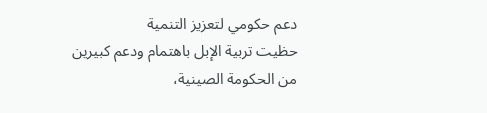دعم حكومي لتعزيز التنمية
حظيت تربية الإبل باهتمام ودعم كبيرين من الحكومة الصينية،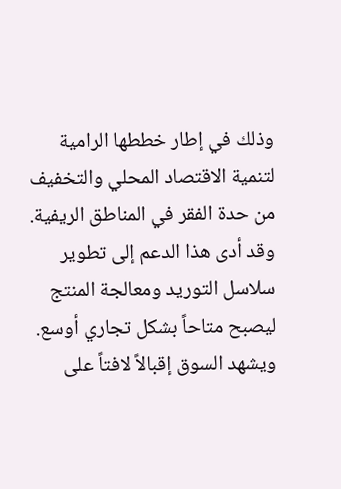وذلك في إطار خططها الرامية لتنمية الاقتصاد المحلي والتخفيف من حدة الفقر في المناطق الريفية. وقد أدى هذا الدعم إلى تطوير سلاسل التوريد ومعالجة المنتج ليصبح متاحاً بشكل تجاري أوسع.
ويشهد السوق إقبالاً لافتاً على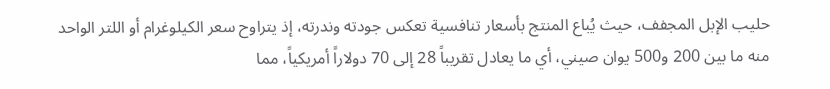حليب الإبل المجفف، حيث يُباع المنتج بأسعار تنافسية تعكس جودته وندرته، إذ يتراوح سعر الكيلوغرام أو اللتر الواحد منه ما بين 200 و500 يوان صيني، أي ما يعادل تقريباً 28 إلى 70 دولاراً أمريكياً، مما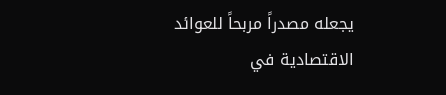يجعله مصدراً مربحاً للعوائد الاقتصادية في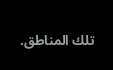تلك المناطق.